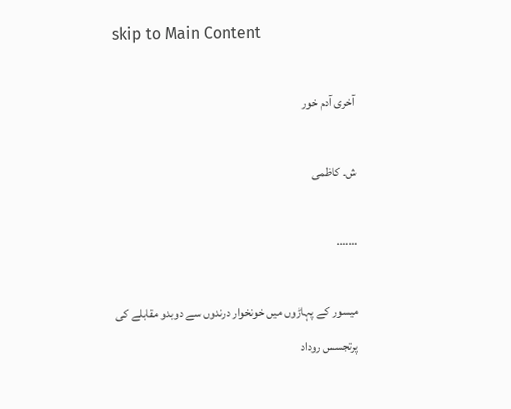skip to Main Content

آخری آدم خور

ش۔ کاظمی

…….

میسور کے پہاڑوں میں خونخوار درندوں سے دوبدو مقابلے کی پرتجسس روداد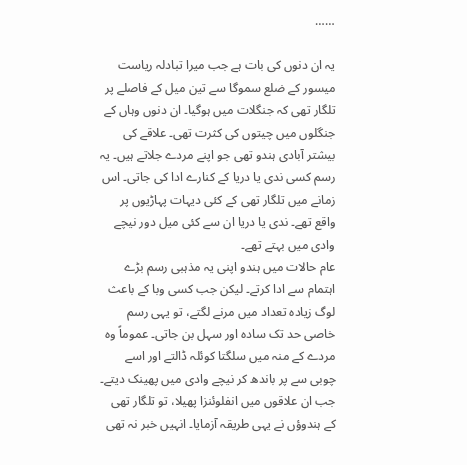……

یہ ان دنوں کی بات ہے جب میرا تبادلہ ریاست میسور کے ضلع سموگا سے تین میل کے فاصلے پر تلگار تھی کہ جنگلات میں ہوگیا۔ ان دنوں وہاں کے جنگلوں میں چیتوں کی کثرت تھی۔ علاقے کی بیشتر آبادی ہندو تھی جو اپنے مردے جلاتے ہیں۔ یہ رسم کسی ندی یا دریا کے کنارے ادا کی جاتی۔ اس زمانے میں تلگار تھی کے کئی دیہات پہاڑیوں پر واقع تھے۔ ندی یا دریا ان سے کئی میل دور نیچے وادی میں بہتے تھے۔
عام حالات میں ہندو اپنی یہ مذہبی رسم بڑے اہتمام سے ادا کرتے۔ لیکن جب کسی وبا کے باعث لوگ زیادہ تعداد میں مرنے لگتے، تو یہی رسم خاصی حد تک سادہ اور سہل بن جاتی۔ عموماً وہ مردے کے منہ میں سلگتا کوئلہ ڈالتے اور اسے چوبی سے پر باندھ کر نیچے وادی میں پھینک دیتے۔ جب ان علاقوں میں انفلوئنزا پھیلا، تو تلگار تھی کے ہندوؤں نے یہی طریقہ آزمایا۔ انہیں خبر نہ تھی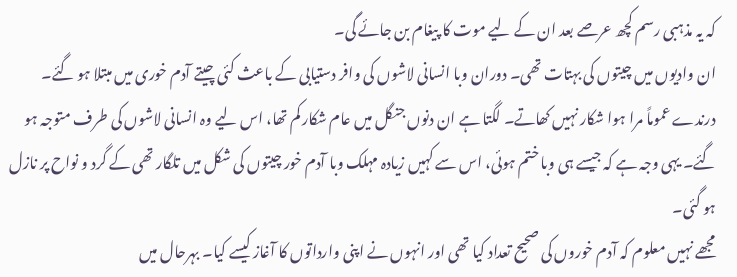کہ یہ مذہبی رسم کچھ عرصے بعد ان کے لیے موت کا پیغام بن جائے گی۔
ان وادیوں میں چیتوں کی بہتات تھی۔ دوران وبا انسانی لاشوں کی وافر دستیابی کے باعث کئی چیتے آدم خوری میں مبتلا ہو گئے۔ درندے عموماً مرا ہوا شکار نہیں کھاتے۔ لگتا ہے ان دنوں جنگل میں عام شکار کم تھا، اس لیے وہ انسانی لاشوں کی طرف متوجہ ہو گئے۔ یہی وجہ ہے کہ جیسے ہی وبا ختم ہوئی، اس سے کہیں زیادہ مہلک وبا آدم خور چیتوں کی شکل میں تلگار تھی کے گرد و نواح پر نازل ہو گئی۔
مجھے نہیں معلوم کہ آدم خوروں کی صحیح تعداد کیا تھی اور انہوں نے اپنی وارداتوں کا آغاز کیسے کیا۔ بہرحال میں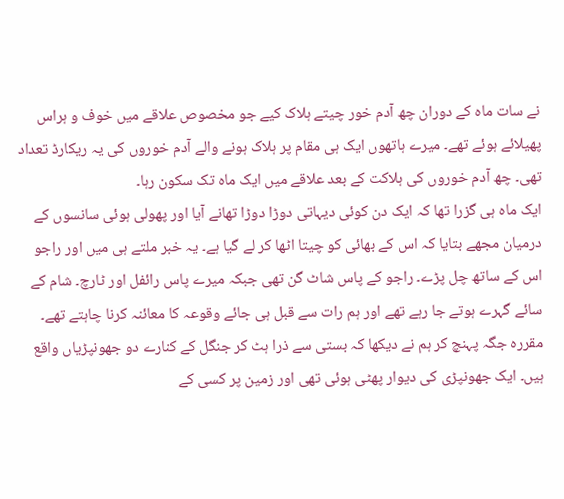نے سات ماہ کے دوران چھ آدم خور چیتے ہلاک کیے جو مخصوص علاقے میں خوف و ہراس پھیلائے ہوئے تھے۔ میرے ہاتھوں ایک ہی مقام پر ہلاک ہونے والے آدم خوروں کی یہ ریکارڈ تعداد تھی۔ چھ آدم خوروں کی ہلاکت کے بعد علاقے میں ایک ماہ تک سکون رہا۔
ایک ماہ ہی گزرا تھا کہ ایک دن کوئی دیہاتی دوڑا دوڑا تھانے آیا اور پھولی ہوئی سانسوں کے درمیان مجھے بتایا کہ اس کے بھائی کو چیتا اٹھا کر لے گیا ہے۔ یہ خبر ملتے ہی میں اور راجو اس کے ساتھ چل پڑے۔ راجو کے پاس شاٹ گن تھی جبکہ میرے پاس رائفل اور ٹارچ۔ شام کے سائے گہرے ہوتے جا رہے تھے اور ہم رات سے قبل ہی جائے وقوعہ کا معائنہ کرنا چاہتے تھے۔
مقررہ جگہ پہنچ کر ہم نے دیکھا کہ بستی سے ذرا ہٹ کر جنگل کے کنارے دو جھونپڑیاں واقع ہیں۔ ایک جھونپڑی کی دیوار پھٹی ہوئی تھی اور زمین پر کسی کے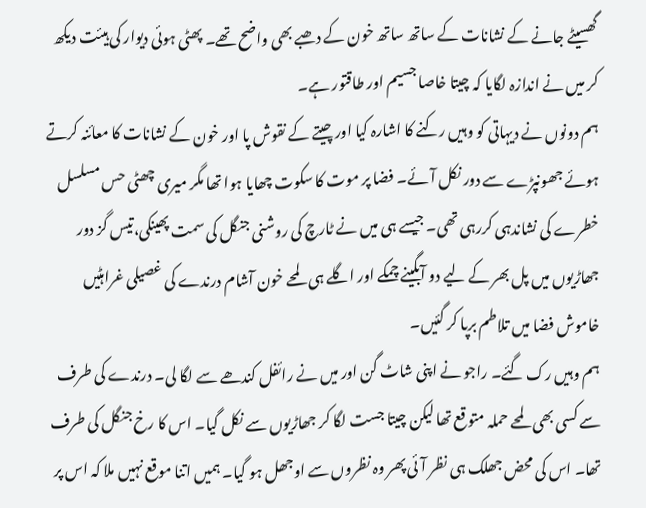گھسیٹے جانے کے نشانات کے ساتھ ساتھ خون کے دھبے بھی واضح تھے۔ پھٹی ہوئی دیوار کی ہیئت دیکھ کر میں نے اندازہ لگایا کہ چیتا خاصا جسیم اور طاقتور ہے۔
ہم دونوں نے دیہاتی کو وہیں رکنے کا اشارہ کیا اور چیتے کے نقوش پا اور خون کے نشانات کا معائنہ کرتے ہوئے جھونپڑے سے دور نکل آئے۔ فضا پر موت کا سکوت چھایا ہوا تھا مگر میری چھٹی حس مسلسل خطرے کی نشاندہی کررہی تھی۔ جیسے ہی میں نے ٹارچ کی روشنی جنگل کی سمت پھینکی،تیس گز دور جھاڑیوں میں پل بھر کے لیے دو آبگینے چمکے اور اگلے ہی لمحے خون آشام درندے کی غصیلی غراہٹیں خاموش فضا میں تلاطم برپا کر گئیں۔
ہم وہیں رک گئے۔ راجو نے اپنی شاٹ گن اور میں نے رائفل کندھے سے لگا لی۔ درندے کی طرف سے کسی بھی لمحے حملہ متوقع تھا لیکن چیتا جست لگا کر جھاڑیوں سے نکل گیا۔ اس کا رخ جنگل کی طرف تھا۔ اس کی محض جھلک ہی نظر آئی پھر وہ نظروں سے اوجھل ہو گیا۔ ہمیں اتنا موقع نہیں ملا کہ اس پر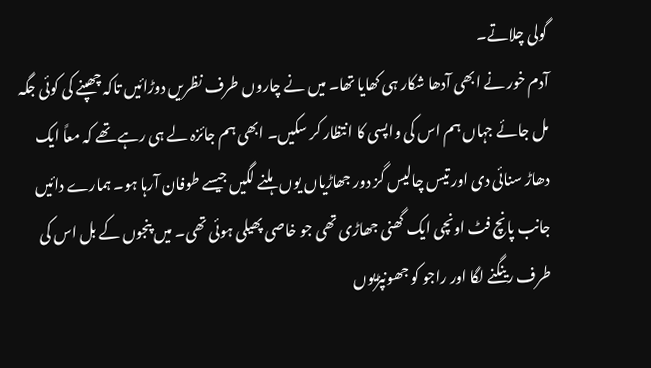گولی چلاتے۔
آدم خور نے ابھی آدھا شکار ہی کھایا تھا۔ میں نے چاروں طرف نظریں دوڑائیں تاکہ چھپنے کی کوئی جگہ مل جائے جہاں ہم اس کی واپسی کا انتظار کر سکیں۔ ابھی ہم جائزہ لے ہی رہے تھے کہ معاً ایک دھاڑ سنائی دی اور تیس چالیس گز دور جھاڑیاں یوں ہلنے لگیں جیسے طوفان آرہا ہو۔ ہمارے دائیں جانب پانچ فٹ اونچی ایک گھنی جھاڑی تھی جو خاصی پھیلی ہوئی تھی۔ میں پنجوں کے بل اس کی طرف رینگنے لگا اور راجو کو جھونپڑیوں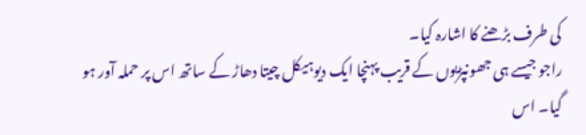کی طرف بڑھنے کا اشارہ کیا۔
راجو جیسے ہی جھونپڑیوں کے قریب پہنچا ایک دیوہیکل چیتا دھاڑ کے ساتھ اس پر حملہ آور ہو گیا۔ اس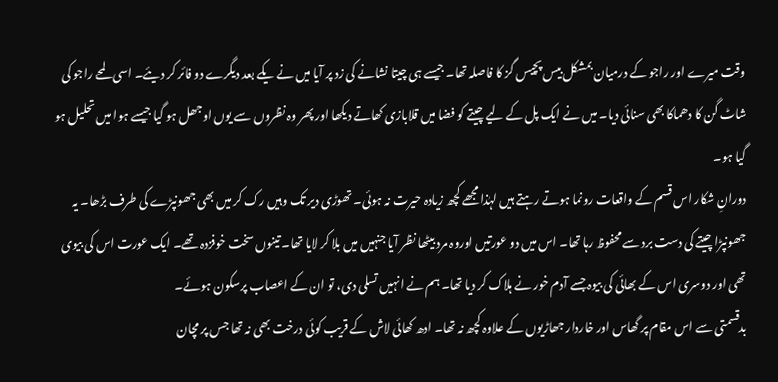وقت میرے اور راجو کے درمیان بمشکل بیس پچیس گز کا فاصلہ تھا۔ جیسے ہی چیتا نشانے کی زد پر آیا میں نے یکے بعد دیگرے دو فائر کر دیئے۔ اسی لمحے راجو کی شاٹ گن کا دھماکا بھی سنائی دیا۔ میں نے ایک پل کے لیے چیتے کو فضا میں قلابازی کھاتے دیکھا اور پھر وہ نظروں سے یوں اوجھل ہو گیا جیسے ہوا میں تحلیل ہو گیا ہو۔
دورانِ شکار اس قسم کے واقعات رونما ہوتے رہتے ہیں لہٰذا مجھے کچھ زیادہ حیرت نہ ہوئی۔ تھوڑی دیر تک وہیں رک کر میں بھی جھونپڑے کی طرف بڑھا۔ یہ جھونپڑا چیتے کی دست برد سے محفوظ رہا تھا۔ اس میں دو عورتیں اوروہ مرد بیٹھا نظر آیا جنہیں میں بلا کر لایا تھا۔ تینوں سخت خوفزدہ تھے۔ ایک عورت اس کی بیوی تھی اور دوسری اس کے بھائی کی بیوہ جسے آدم خور نے ہلاک کر دیا تھا۔ ہم نے انہیں تسلی دی، تو ان کے اعصاب پرسکون ہوئے۔
بدقسمتی سے اس مقام پر گھاس اور خاردار جھاڑیوں کے علاوہ کچھ نہ تھا۔ ادھ کھائی لاش کے قریب کوئی درخت بھی نہ تھا جس پر مچان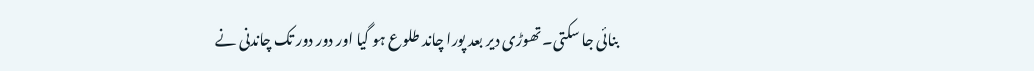بنائی جا سکتی۔ تھوڑی دیر بعد پورا چاند طلوع ہو گیا اور دور دور تک چاندنی نے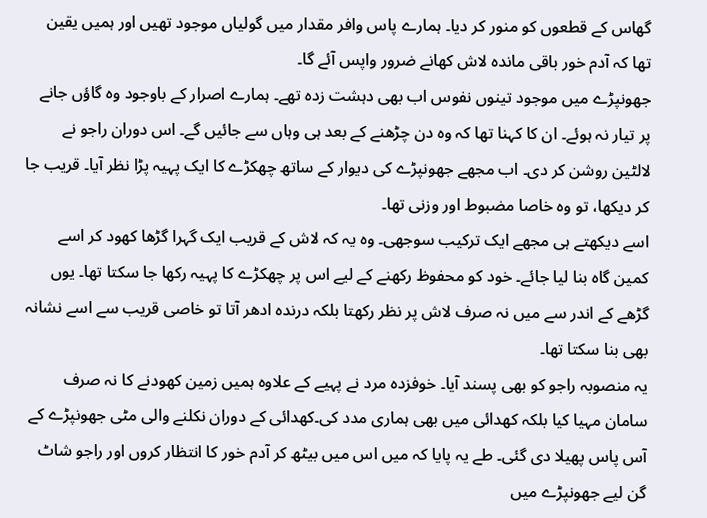گھاس کے قطعوں کو منور کر دیا۔ ہمارے پاس وافر مقدار میں گولیاں موجود تھیں اور ہمیں یقین تھا کہ آدم خور باقی ماندہ لاش کھانے ضرور واپس آئے گا۔
جھونپڑے میں موجود تینوں نفوس اب بھی دہشت زدہ تھے۔ ہمارے اصرار کے باوجود وہ گاؤں جانے پر تیار نہ ہوئے۔ ان کا کہنا تھا کہ وہ دن چڑھنے کے بعد ہی وہاں سے جائیں گے۔ اس دوران راجو نے لالٹین روشن کر دی۔ اب مجھے جھونپڑے کی دیوار کے ساتھ چھکڑے کا ایک پہیہ پڑا نظر آیا۔ قریب جا کر دیکھا، تو وہ خاصا مضبوط اور وزنی تھا۔
اسے دیکھتے ہی مجھے ایک ترکیب سوجھی۔ وہ یہ کہ لاش کے قریب ایک گہرا گڑھا کھود کر اسے کمین گاہ بنا لیا جائے۔ خود کو محفوظ رکھنے کے لیے اس پر چھکڑے کا پہیہ رکھا جا سکتا تھا۔ یوں گڑھے کے اندر سے میں نہ صرف لاش پر نظر رکھتا بلکہ درندہ ادھر آتا تو خاصی قریب سے اسے نشانہ بھی بنا سکتا تھا۔
یہ منصوبہ راجو کو بھی پسند آیا۔ خوفزدہ مرد نے پہیے کے علاوہ ہمیں زمین کھودنے کا نہ صرف سامان مہیا کیا بلکہ کھدائی میں بھی ہماری مدد کی۔کھدائی کے دوران نکلنے والی مٹی جھونپڑے کے آس پاس پھیلا دی گئی۔ طے یہ پایا کہ میں اس میں بیٹھ کر آدم خور کا انتظار کروں اور راجو شاٹ گن لیے جھونپڑے میں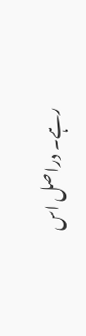رہے۔ دراصل اس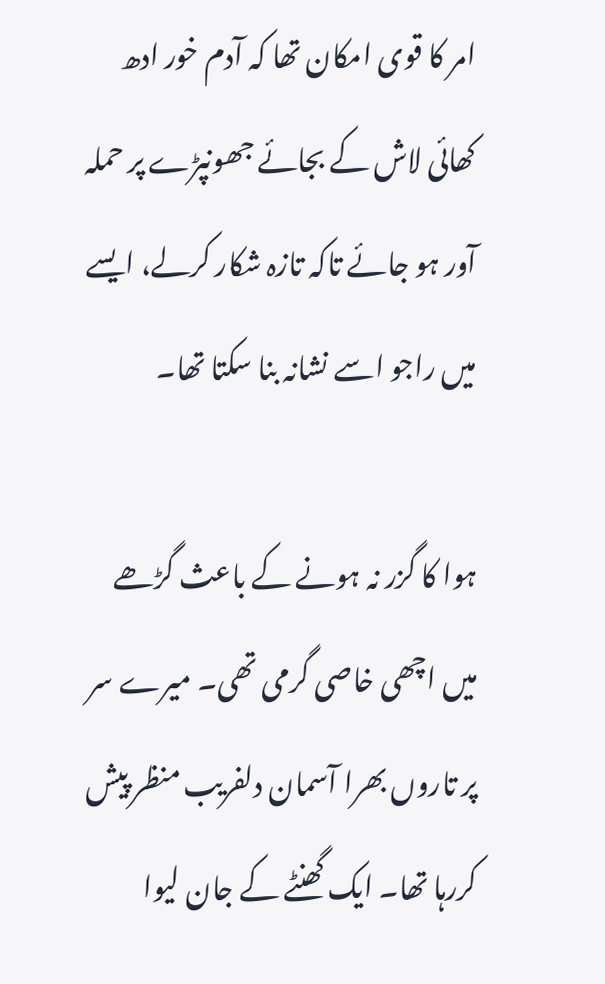امر کا قوی امکان تھا کہ آدم خور ادھ کھائی لاش کے بجائے جھونپڑے پر حملہ آور ہو جائے تاکہ تازہ شکار کرلے، ایسے میں راجو اسے نشانہ بنا سکتا تھا۔

ہوا کا گزر نہ ہونے کے باعث گڑھے میں اچھی خاصی گرمی تھی۔ میرے سر پر تاروں بھرا آسمان دلفریب منظر پیش کررہا تھا۔ ایک گھنٹے کے جان لیوا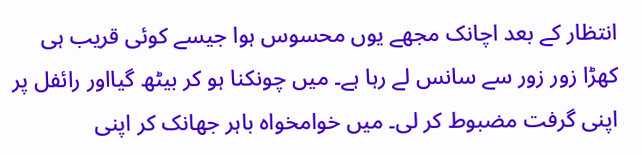انتظار کے بعد اچانک مجھے یوں محسوس ہوا جیسے کوئی قریب ہی کھڑا زور زور سے سانس لے رہا ہے۔ میں چونکنا ہو کر بیٹھ گیااور رائفل پر اپنی گرفت مضبوط کر لی۔ میں خوامخواہ باہر جھانک کر اپنی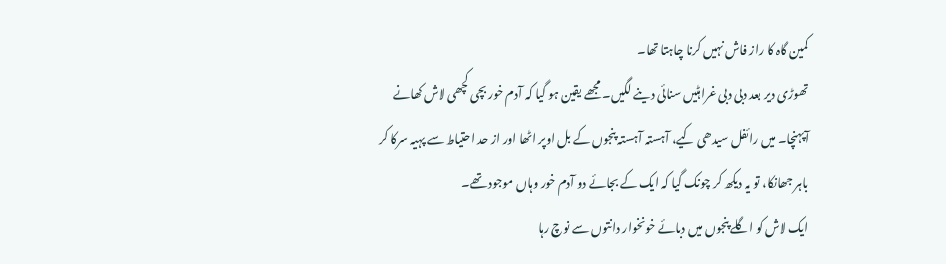کمین گاہ کا راز فاش نہیں کرنا چاہتا تھا۔
تھوڑی دیر بعد دبی دبی غراہٹیں سنائی دینے لگیں۔ مجھے یقین ہو گیا کہ آدم خور بچی کچھی لاش کھانے آپہنچا۔ میں رائفل سیدھی کیے، آہستہ آہستہ پنجوں کے بل اوپر اٹھا اور از حد احتیاط سے پہیہ سرکا کر باہر جھانکا، تو یہ دیکھ کر چونک گیا کہ ایک کے بجائے دو آدم خور وہاں موجود تھے۔
ایک لاش کو اگلے پنجوں میں دبائے خونخوار دانتوں سے نوچ رہا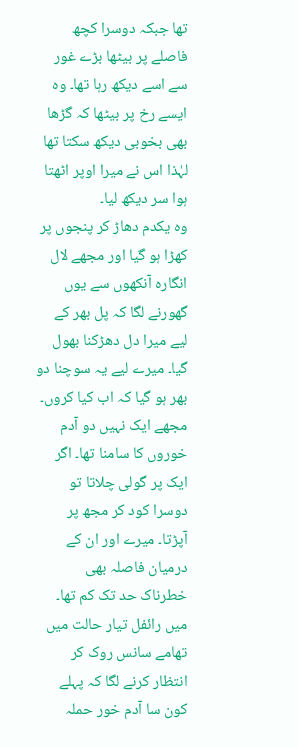تھا جبکہ دوسرا کچھ فاصلے پر بیٹھا بڑے غور سے اسے دیکھ رہا تھا۔ وہ ایسے رخ پر بیٹھا کہ گڑھا بھی بخوبی دیکھ سکتا تھا لہٰذا اس نے میرا اوپر اٹھتا ہوا سر دیکھ لیا۔
وہ یکدم دھاڑ کر پنجوں پر کھڑا ہو گیا اور مجھے لال انگارہ آنکھوں سے یوں گھورنے لگا کہ پل بھر کے لیے میرا دل دھڑکنا بھول گیا۔ میرے لیے یہ سوچنا دو بھر ہو گیا کہ اب کیا کروں۔ مجھے ایک نہیں دو آدم خوروں کا سامنا تھا۔ اگر ایک پر گولی چلاتا تو دوسرا کود کر مجھ پر آپڑتا۔ میرے اور ان کے درمیان فاصلہ بھی خطرناک حد تک کم تھا۔ میں رائفل تیار حالت میں تھامے سانس روک کر انتظار کرنے لگا کہ پہلے کون سا آدم خور حملہ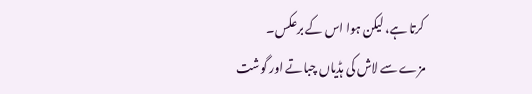کرتا ہے، لیکن ہوا اس کے برعکس۔
مزے سے لاش کی ہڈیاں چباتے اور گوشت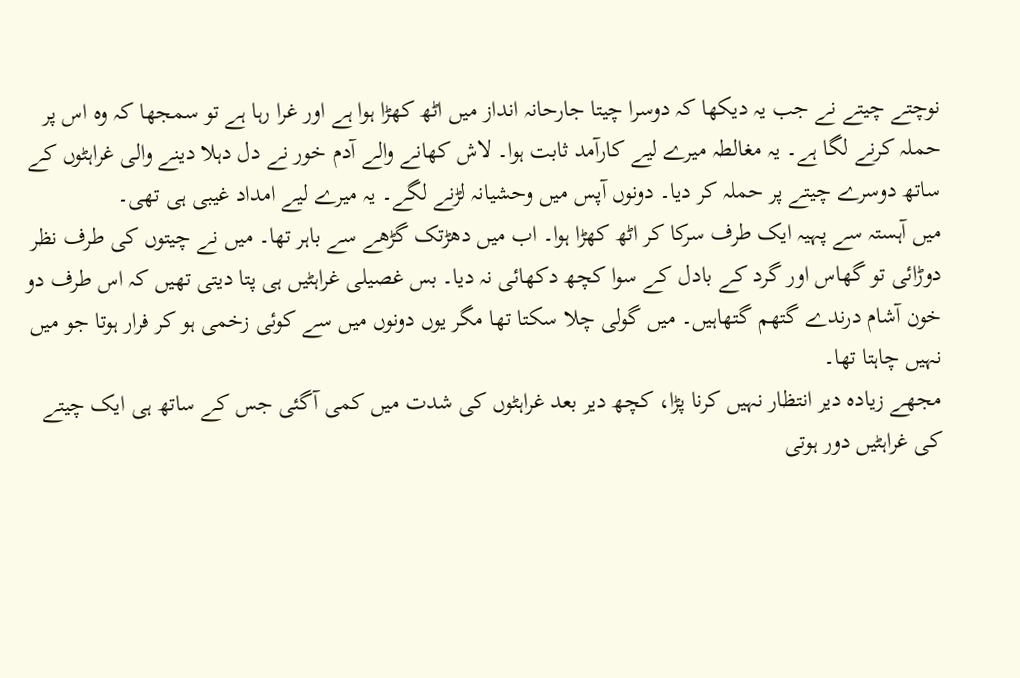نوچتے چیتے نے جب یہ دیکھا کہ دوسرا چیتا جارحانہ انداز میں اٹھ کھڑا ہوا ہے اور غرا رہا ہے تو سمجھا کہ وہ اس پر حملہ کرنے لگا ہے۔ یہ مغالطہ میرے لیے کارآمد ثابت ہوا۔ لاش کھانے والے آدم خور نے دل دہلا دینے والی غراہٹوں کے ساتھ دوسرے چیتے پر حملہ کر دیا۔ دونوں آپس میں وحشیانہ لڑنے لگے۔ یہ میرے لیے امداد غیبی ہی تھی۔
میں آہستہ سے پہیہ ایک طرف سرکا کر اٹھ کھڑا ہوا۔ اب میں دھڑتک گڑھے سے باہر تھا۔ میں نے چیتوں کی طرف نظر دوڑائی تو گھاس اور گرد کے بادل کے سوا کچھ دکھائی نہ دیا۔ بس غصیلی غراہٹیں ہی پتا دیتی تھیں کہ اس طرف دو خون آشام درندے گتھم گتھاہیں۔ میں گولی چلا سکتا تھا مگر یوں دونوں میں سے کوئی زخمی ہو کر فرار ہوتا جو میں نہیں چاہتا تھا۔
مجھے زیادہ دیر انتظار نہیں کرنا پڑا، کچھ دیر بعد غراہٹوں کی شدت میں کمی آگئی جس کے ساتھ ہی ایک چیتے کی غراہٹیں دور ہوتی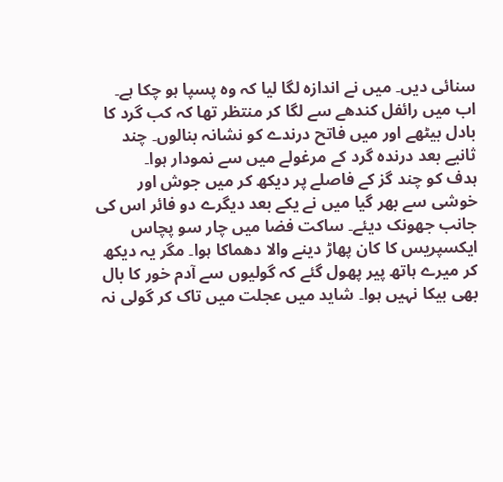سنائی دیں۔ میں نے اندازہ لگا لیا کہ وہ پسپا ہو چکا ہے۔ اب میں رائفل کندھے سے لگا کر منتظر تھا کہ کب گرد کا بادل بیٹھے اور میں فاتح درندے کو نشانہ بنالوں۔ چند ثانیے بعد درندہ گرد کے مرغولے میں سے نمودار ہوا۔
ہدف کو چند گز کے فاصلے پر دیکھ کر میں جوش اور خوشی سے بھر گیا میں نے یکے بعد دیگرے دو فائر اس کی جانب جھونک دیئے۔ ساکت فضا میں چار سو پچاس ایکسپریس کا کان پھاڑ دینے والا دھماکا ہوا۔ مگر یہ دیکھ کر میرے ہاتھ پیر پھول گئے کہ گولیوں سے آدم خور کا بال بھی بیکا نہیں ہوا۔ شاید میں عجلت میں تاک کر گولی نہ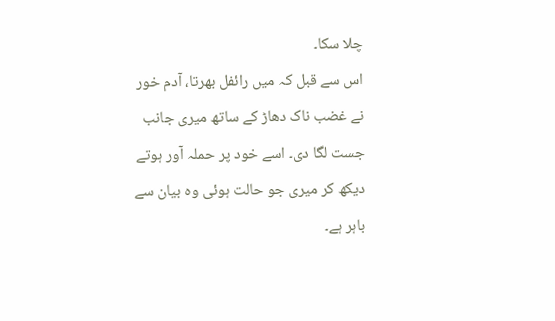چلا سکا۔
اس سے قبل کہ میں رائفل بھرتا، آدم خور نے غضب ناک دھاڑ کے ساتھ میری جانب جست لگا دی۔ اسے خود پر حملہ آور ہوتے دیکھ کر میری جو حالت ہوئی وہ بیان سے باہر ہے۔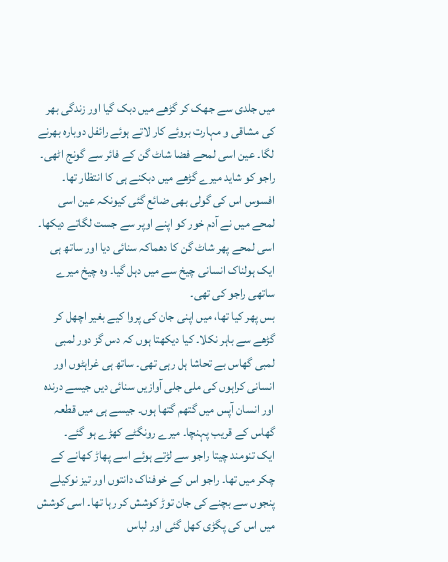میں جلدی سے جھک کر گڑھے میں دبک گیا اور زندگی بھر کی مشاقی و مہارت بروئے کار لاتے ہوئے رائفل دوبارہ بھرنے لگا۔ عین اسی لمحے فضا شاٹ گن کے فائر سے گونج اٹھی۔
راجو کو شاید میرے گڑھے میں دبکنے ہی کا انتظار تھا۔ افسوس اس کی گولی بھی ضائع گئی کیونکہ عین اسی لمحے میں نے آدم خور کو اپنے اوپر سے جست لگاتے دیکھا۔ اسی لمحے پھر شاٹ گن کا دھماکہ سنائی دیا اور ساتھ ہی ایک ہولناک انسانی چیخ سے میں دہل گیا۔ وہ چیخ میرے ساتھی راجو کی تھی۔
بس پھر کیا تھا، میں اپنی جان کی پروا کیے بغیر اچھل کر گڑھے سے باہر نکلا۔ کیا دیکھتا ہوں کہ دس گز دور لمبی لمبی گھاس بے تحاشا ہل رہی تھی۔ ساتھ ہی غراہٹوں اور انسانی کراہوں کی ملی جلی آوازیں سنائی دیں جیسے درندہ اور انسان آپس میں گتھم گتھا ہوں۔ جیسے ہی میں قطعہ گھاس کے قریب پہنچا۔ میرے رونگٹے کھڑے ہو گئے۔
ایک تنومند چیتا راجو سے لڑتے ہوئے اسے پھاڑ کھانے کے چکر میں تھا۔ راجو اس کے خوفناک دانتوں اور تیز نوکیلے پنجوں سے بچنے کی جان توڑ کوشش کر رہا تھا۔ اسی کوشش میں اس کی پگڑی کھل گئی اور لباس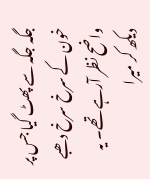جگہ جگہ سے پھٹ گیا جس پر خون کے سرخ سرخ دھبے واضح نظر آرہے تھے۔ یہ دیکھ کر میرا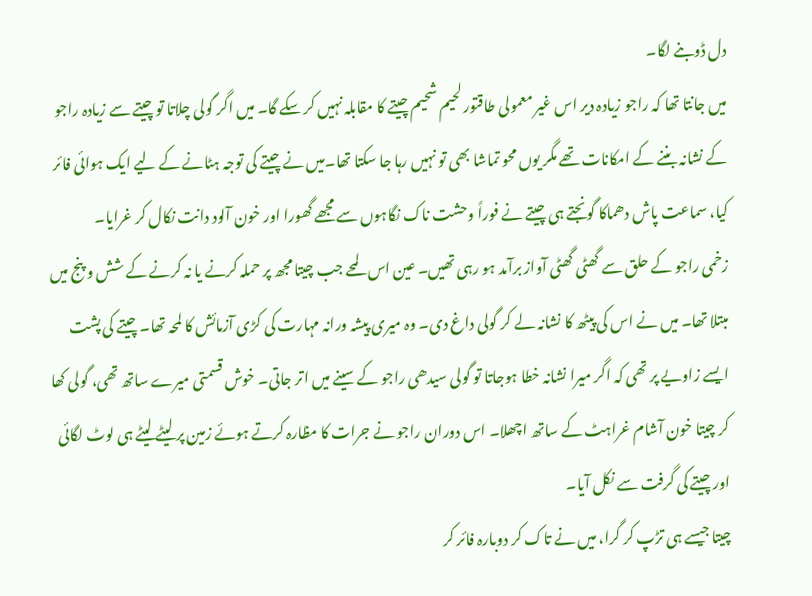دل ڈوبنے لگا۔
میں جانتا تھا کہ راجو زیادہ دیر اس غیر معمولی طاقتور لحیم شحیم چیتے کا مقابلہ نہیں کر سکے گا۔ میں اگر گولی چلاتا تو چیتے سے زیادہ راجو کے نشانہ بننے کے امکانات تھے مگر یوں محو تماشا بھی تو نہیں رہا جا سکتا تھا۔میں نے چیتے کی توجہ ہٹانے کے لیے ایک ہوائی فائر کیا، سماعت پاش دھماکا گونجتے ہی چیتے نے فوراً وحشت ناک نگاہوں سے مجھے گھورا اور خون آلود دانت نکال کر غرایا۔
زخمی راجو کے حلق سے گھٹی گھٹی آواز برآمد ہو رہی تھیں۔ عین اس لمحے جب چیتا مجھ پر حملہ کرنے یا نہ کرنے کے شش و پنج میں مبتلا تھا۔ میں نے اس کی پیٹھ کا نشانہ لے کر گولی داغ دی۔ وہ میری پیشہ ورانہ مہارت کی کڑی آزمائش کا لمحہ تھا۔ چیتے کی پشت ایسے زاویے پر تھی کہ اگر میرا نشانہ خطا ہوجاتا تو گولی سیدھی راجو کے سینے میں اتر جاتی۔ خوش قسمتی میرے ساتھ تھی، گولی کھا کر چیتا خون آشام غراہٹ کے ساتھ اچھلا۔ اس دوران راجو نے جرات کا مظارہ کرتے ہوئے زمین پر لیٹے لیٹے ہی لوٹ لگائی اور چیتے کی گرفت سے نکل آیا۔
چیتا جیسے ہی تڑپ کر گرا، میں نے تاک کر دوبارہ فائر کر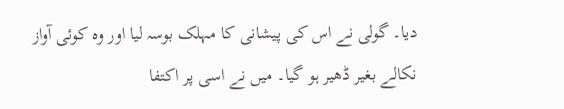دیا۔ گولی نے اس کی پیشانی کا مہلک بوسہ لیا اور وہ کوئی آواز نکالے بغیر ڈھیر ہو گیا۔ میں نے اسی پر اکتفا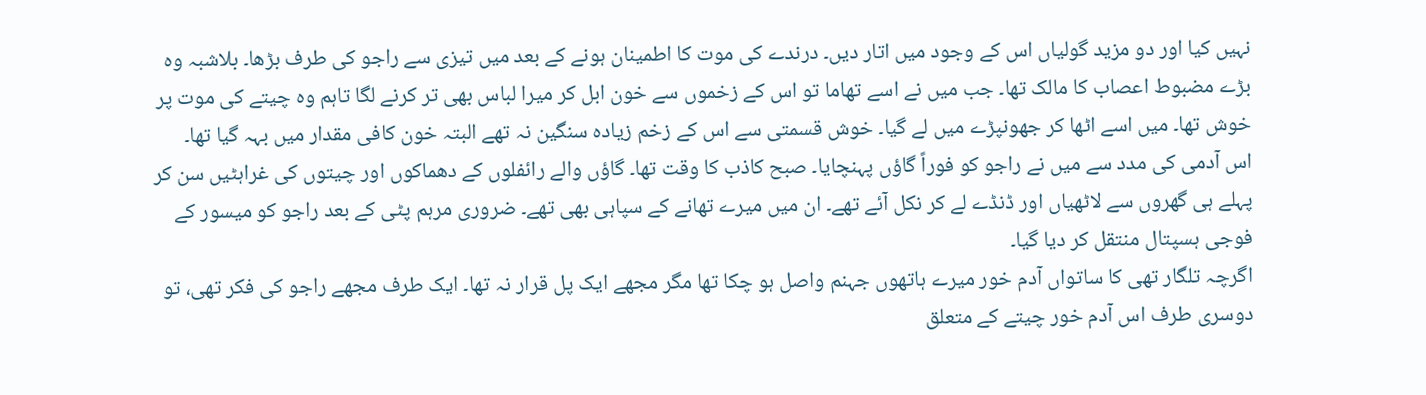نہیں کیا اور دو مزید گولیاں اس کے وجود میں اتار دیں۔ درندے کی موت کا اطمینان ہونے کے بعد میں تیزی سے راجو کی طرف بڑھا۔ بلاشبہ وہ بڑے مضبوط اعصاب کا مالک تھا۔ جب میں نے اسے تھاما تو اس کے زخموں سے خون ابل کر میرا لباس بھی تر کرنے لگا تاہم وہ چیتے کی موت پر خوش تھا۔ میں اسے اٹھا کر جھونپڑے میں لے گیا۔ خوش قسمتی سے اس کے زخم زیادہ سنگین نہ تھے البتہ خون کافی مقدار میں بہہ گیا تھا۔
اس آدمی کی مدد سے میں نے راجو کو فوراً گاؤں پہنچایا۔ صبح کاذب کا وقت تھا۔ گاؤں والے رائفلوں کے دھماکوں اور چیتوں کی غراہٹیں سن کر پہلے ہی گھروں سے لاٹھیاں اور ڈنڈے لے کر نکل آئے تھے۔ ان میں میرے تھانے کے سپاہی بھی تھے۔ ضروری مرہم پٹی کے بعد راجو کو میسور کے فوجی ہسپتال منتقل کر دیا گیا۔
اگرچہ تلگار تھی کا ساتواں آدم خور میرے ہاتھوں جہنم واصل ہو چکا تھا مگر مجھے ایک پل قرار نہ تھا۔ ایک طرف مجھے راجو کی فکر تھی، تو دوسری طرف اس آدم خور چیتے کے متعلق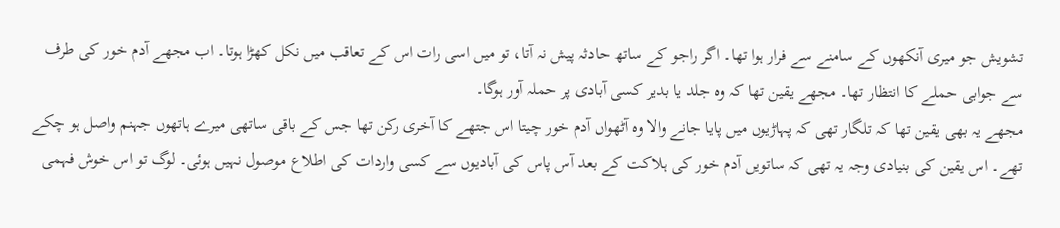تشویش جو میری آنکھوں کے سامنے سے فرار ہوا تھا۔ اگر راجو کے ساتھ حادثہ پیش نہ آتا، تو میں اسی رات اس کے تعاقب میں نکل کھڑا ہوتا۔ اب مجھے آدم خور کی طرف سے جوابی حملے کا انتظار تھا۔ مجھے یقین تھا کہ وہ جلد یا بدیر کسی آبادی پر حملہ آور ہوگا۔
مجھے یہ بھی یقین تھا کہ تلگار تھی کہ پہاڑیوں میں پایا جانے والا وہ آٹھواں آدم خور چیتا اس جتھے کا آخری رکن تھا جس کے باقی ساتھی میرے ہاتھوں جہنم واصل ہو چکے تھے۔ اس یقین کی بنیادی وجہ یہ تھی کہ ساتویں آدم خور کی ہلاکت کے بعد آس پاس کی آبادیوں سے کسی واردات کی اطلاع موصول نہیں ہوئی۔ لوگ تو اس خوش فہمی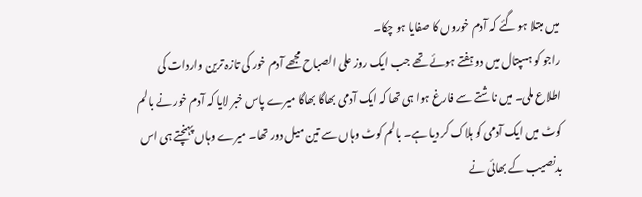میں مبتلا ہو گئے کہ آدم خوروں کا صفایا ہو چکا۔
راجو کو ہسپتال میں دو ہفتے ہوئے تھے جب ایک روز علی الصباح مجھے آدم خور کی تازہ ترین واردات کی اطلاع ملی۔ میں ناشتے سے فارغ ہوا ہی تھا کہ ایک آدمی بھاگا بھاگا میرے پاس خبر لایا کہ آدم خور نے بالم کوٹ میں ایک آدمی کو ہلاک کر دیا ہے۔ بالم کوٹ وہاں سے تین میل دور تھا۔ میرے وہاں پہنچتے ہی اس بدنصیب کے بھائی نے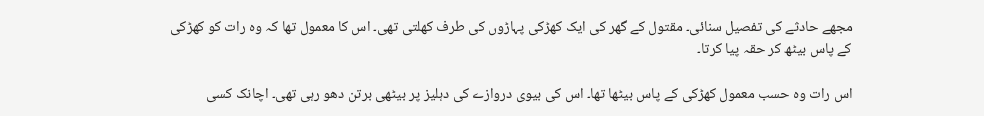مجھے حادثے کی تفصیل سنائی۔ مقتول کے گھر کی ایک کھڑکی پہاڑوں کی طرف کھلتی تھی۔ اس کا معمول تھا کہ وہ رات کو کھڑکی کے پاس بیٹھ کر حقہ پیا کرتا۔

اس رات وہ حسب معمول کھڑکی کے پاس بیٹھا تھا۔ اس کی بیوی دروازے کی دہلیز پر بیٹھی برتن دھو رہی تھی۔ اچانک کسی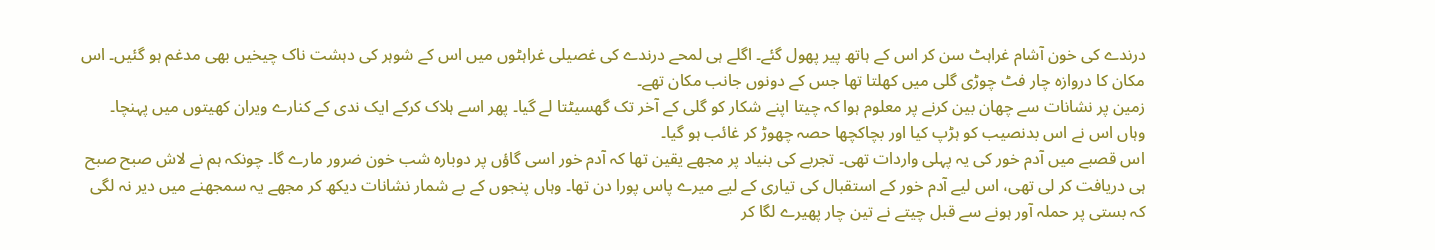درندے کی خون آشام غراہٹ سن کر اس کے ہاتھ پیر پھول گئے۔ اگلے ہی لمحے درندے کی غصیلی غراہٹوں میں اس کے شوہر کی دہشت ناک چیخیں بھی مدغم ہو گئیں۔ اس مکان کا دروازہ چار فٹ چوڑی گلی میں کھلتا تھا جس کے دونوں جانب مکان تھے۔
زمین پر نشانات سے چھان بین کرنے پر معلوم ہوا کہ چیتا اپنے شکار کو گلی کے آخر تک گھسیٹتا لے گیا۔ پھر اسے ہلاک کرکے ایک ندی کے کنارے ویران کھیتوں میں پہنچا۔ وہاں اس نے اس بدنصیب کو ہڑپ کیا اور بچاکچھا حصہ چھوڑ کر غائب ہو گیا۔
اس قصبے میں آدم خور کی یہ پہلی واردات تھی۔ تجربے کی بنیاد پر مجھے یقین تھا کہ آدم خور اسی گاؤں پر دوبارہ شب خون ضرور مارے گا۔ چونکہ ہم نے لاش صبح صبح ہی دریافت کر لی تھی، اس لیے آدم خور کے استقبال کی تیاری کے لیے میرے پاس پورا دن تھا۔ وہاں پنجوں کے بے شمار نشانات دیکھ کر مجھے یہ سمجھنے میں دیر نہ لگی کہ بستی پر حملہ آور ہونے سے قبل چیتے نے تین چار پھیرے لگا کر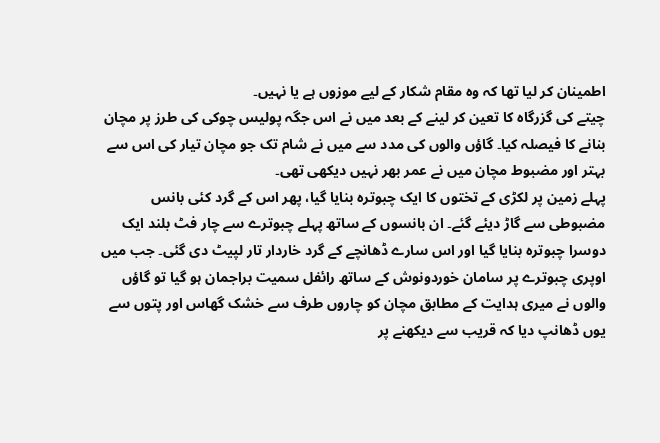اطمینان کر لیا تھا کہ وہ مقام شکار کے لیے موزوں ہے یا نہیں۔
چیتے کی گزرگاہ کا تعین کر لینے کے بعد میں نے اس جگہ پولیس چوکی کی طرز پر مچان بنانے کا فیصلہ کیا۔ گاؤں والوں کی مدد سے میں نے شام تک جو مچان تیار کی اس سے بہتر اور مضبوط مچان میں نے عمر بھر نہیں دیکھی تھی۔
پہلے زمین پر لکڑی کے تختوں کا ایک چبوترہ بنایا گیا، پھر اس کے گرد کئی بانس مضبوطی سے گاڑ دیئے گئے۔ ان بانسوں کے ساتھ پہلے چبوترے سے چار فٹ بلند ایک دوسرا چبوترہ بنایا گیا اور اس سارے ڈھانچے کے گرد خاردار تار لپیٹ دی گئی۔ جب میں اوپری چبوترے پر سامان خوردونوش کے ساتھ رائفل سمیت براجمان ہو گیا تو گاؤں والوں نے میری ہدایت کے مطابق مچان کو چاروں طرف سے خشک گھاس اور پتوں سے یوں ڈھانپ دیا کہ قریب سے دیکھنے پر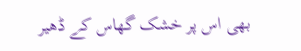بھی اس پر خشک گھاس کے ڈھیر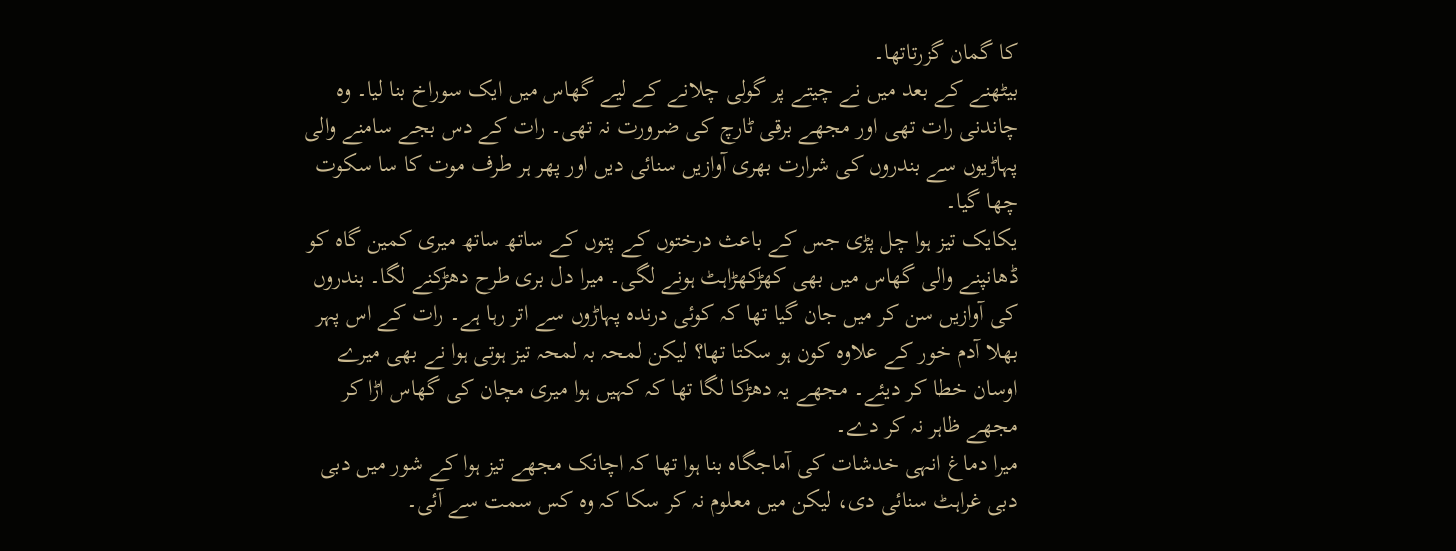کا گمان گزرتاتھا۔
بیٹھنے کے بعد میں نے چیتے پر گولی چلانے کے لیے گھاس میں ایک سوراخ بنا لیا۔ وہ چاندنی رات تھی اور مجھے برقی ٹارچ کی ضرورت نہ تھی۔ رات کے دس بجے سامنے والی پہاڑیوں سے بندروں کی شرارت بھری آوازیں سنائی دیں اور پھر ہر طرف موت کا سا سکوت چھا گیا۔
یکایک تیز ہوا چل پڑی جس کے باعث درختوں کے پتوں کے ساتھ ساتھ میری کمین گاہ کو ڈھانپنے والی گھاس میں بھی کھڑکھڑاہٹ ہونے لگی۔ میرا دل بری طرح دھڑکنے لگا۔ بندروں کی آوازیں سن کر میں جان گیا تھا کہ کوئی درندہ پہاڑوں سے اتر رہا ہے۔ رات کے اس پہر بھلا آدم خور کے علاوہ کون ہو سکتا تھا؟ لیکن لمحہ بہ لمحہ تیز ہوتی ہوا نے بھی میرے اوسان خطا کر دیئے۔ مجھے یہ دھڑکا لگا تھا کہ کہیں ہوا میری مچان کی گھاس اڑا کر مجھے ظاہر نہ کر دے۔
میرا دماغ انہی خدشات کی آماجگاہ بنا ہوا تھا کہ اچانک مجھے تیز ہوا کے شور میں دبی دبی غراہٹ سنائی دی، لیکن میں معلوم نہ کر سکا کہ وہ کس سمت سے آئی۔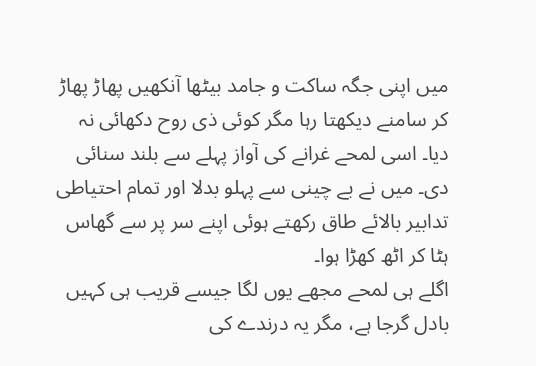میں اپنی جگہ ساکت و جامد بیٹھا آنکھیں پھاڑ پھاڑ کر سامنے دیکھتا رہا مگر کوئی ذی روح دکھائی نہ دیا۔ اسی لمحے غرانے کی آواز پہلے سے بلند سنائی دی۔ میں نے بے چینی سے پہلو بدلا اور تمام احتیاطی تدابیر بالائے طاق رکھتے ہوئی اپنے سر پر سے گھاس ہٹا کر اٹھ کھڑا ہوا۔
اگلے ہی لمحے مجھے یوں لگا جیسے قریب ہی کہیں بادل گرجا ہے، مگر یہ درندے کی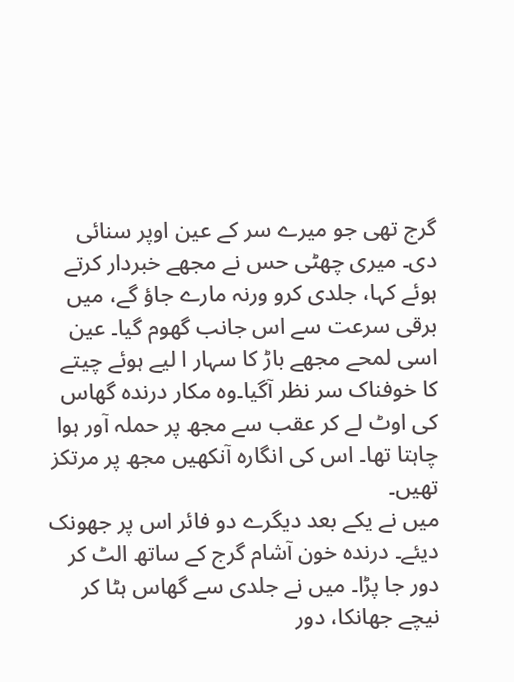گرج تھی جو میرے سر کے عین اوپر سنائی دی۔ میری چھٹی حس نے مجھے خبردار کرتے ہوئے کہا، جلدی کرو ورنہ مارے جاؤ گے، میں برقی سرعت سے اس جانب گھوم گیا۔ عین اسی لمحے مجھے باڑ کا سہار ا لیے ہوئے چیتے کا خوفناک سر نظر آگیا۔وہ مکار درندہ گھاس کی اوٹ لے کر عقب سے مجھ پر حملہ آور ہوا چاہتا تھا۔ اس کی انگارہ آنکھیں مجھ پر مرتکز تھیں۔
میں نے یکے بعد دیگرے دو فائر اس پر جھونک دیئے۔ درندہ خون آشام گرج کے ساتھ الٹ کر دور جا پڑا۔ میں نے جلدی سے گھاس ہٹا کر نیچے جھانکا، دور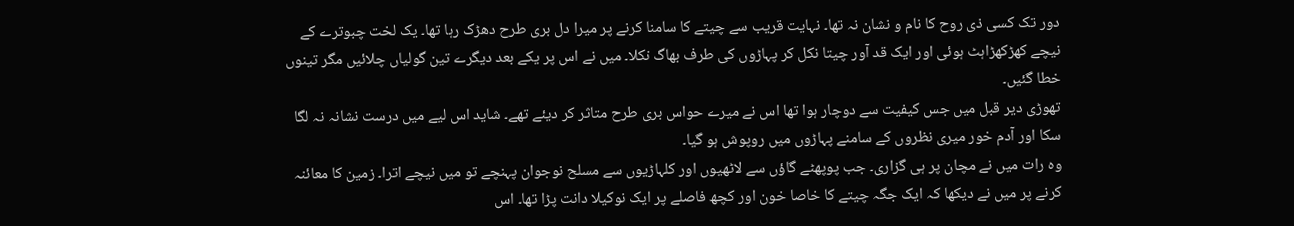دور تک کسی ذی روح کا نام و نشان نہ تھا۔ نہایت قریب سے چیتے کا سامنا کرنے پر میرا دل بری طرح دھڑک رہا تھا۔ یک لخت چبوترے کے نیچے کھڑکھڑاہٹ ہوئی اور ایک قد آور چیتا نکل کر پہاڑوں کی طرف بھاگ نکلا۔ میں نے اس پر یکے بعد دیگرے تین گولیاں چلائیں مگر تینوں خطا گئیں۔
تھوڑی دیر قبل میں جس کیفیت سے دوچار ہوا تھا اس نے میرے حواس بری طرح متاثر کر دیئے تھے۔ شاید اس لیے میں درست نشانہ نہ لگا سکا اور آدم خور میری نظروں کے سامنے پہاڑوں میں روپوش ہو گیا۔
وہ رات میں نے مچان پر ہی گزاری۔ جب پوپھٹے گاؤں سے لاٹھیوں اور کلہاڑیوں سے مسلح نوجوان پہنچے تو میں نیچے اترا۔ زمین کا معائنہ کرنے پر میں نے دیکھا کہ ایک جگہ چیتے کا خاصا خون اور کچھ فاصلے پر ایک نوکیلا دانت پڑا تھا۔ اس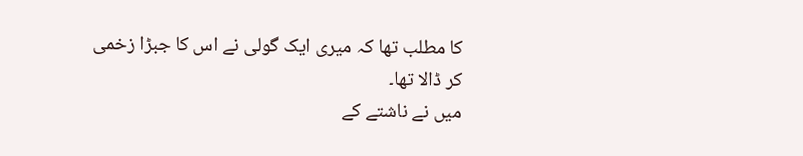کا مطلب تھا کہ میری ایک گولی نے اس کا جبڑا زخمی کر ڈالا تھا۔
میں نے ناشتے کے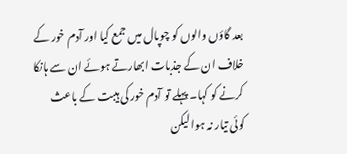بعد گاؤں والوں کو چوپال میں جمع کیا اور آدم خور کے خلاف ان کے جذبات ابھارتے ہوئے ان سے ہانکا کرنے کو کہا۔ پہلے تو آدم خور کی ہیبت کے باعث کوئی تیار نہ ہوا لیکن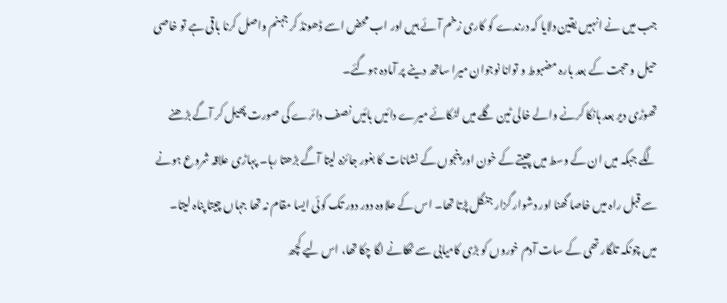جب میں نے انہیں یقین دلایا کہ درندے کو کاری زخم آئے ہیں اور اب محض اسے ڈھونڈ کر جہنم واصل کرنا باقی ہے تو خاصی حیل و حجت کے بعد بارہ مضبوط و توانا نوجوان میرا ساتھ دینے پر آمادہ ہوگئے۔
تھوڑی دیر بعد ہانکا کرنے والے خالی ٹین گلے میں لٹکائے میرے دائیں بائیں نصف دائرے کی صورت پھیل کر آگے بڑھنے لگے جبکہ میں ان کے وسط میں چیتے کے خون اور پنجوں کے نشانات کا بغور جائزہ لیتا آگے بڑھتا رہا۔ پہاڑی علاقہ شروع ہونے سے قبل راہ میں خاصا گھنا اور دشوار گزار جنگل پڑتا تھا۔ اس کے علاوہ دور دور تک کوئی ایسا مقام نہ تھا جہاں چیتا پناہ لیتا۔ میں چونکہ تلگار تھی کے سات آدم خوروں کو بڑی کامیابی سے ٹھکانے لگا چکا تھا، اس لیے کچھ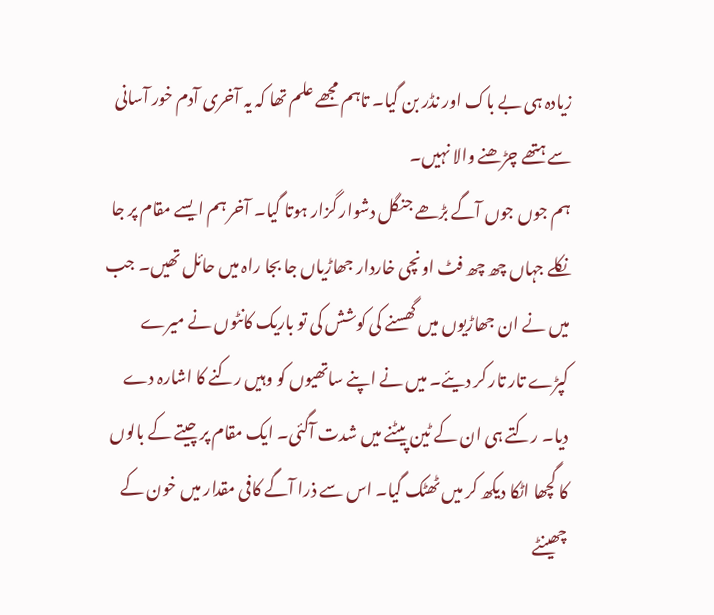زیادہ ہی بے باک اور نڈر بن گیا۔ تاہم مجھے علم تھا کہ یہ آخری آدم خور آسانی سے ہتھے چڑھنے والا نہیں۔
ہم جوں جوں آگے بڑھے جنگل دشوار گزار ہوتا گیا۔ آخر ہم ایسے مقام پر جا نکلے جہاں چھ چھ فٹ اونچی خاردار جھاڑیاں جا بجا راہ میں حائل تھیں۔ جب میں نے ان جھاڑیوں میں گھسنے کی کوشش کی تو باریک کانٹوں نے میرے کپڑے تار تار کر دیئے۔ میں نے اپنے ساتھیوں کو وہیں رکنے کا اشارہ دے دیا۔ رکتے ہی ان کے ٹین پیٹنے میں شدت آگئی۔ ایک مقام پر چیتے کے بالوں کا گچھا اٹکا دیکھ کر میں ٹھٹک گیا۔ اس سے ذرا آگے کافی مقدار میں خون کے چھینٹے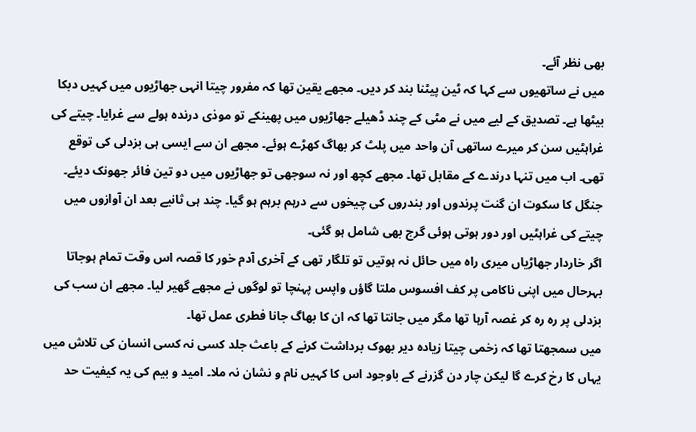بھی نظر آئے۔
میں نے ساتھیوں سے کہا کہ ٹین پیٹنا بند کر دیں۔ مجھے یقین تھا کہ مفرور چیتا انہی جھاڑیوں میں کہیں دبکا بیٹھا ہے۔ تصدیق کے لیے میں نے مٹی کے چند ڈھیلے جھاڑیوں میں پھینکے تو موذی درندہ ہولے سے غرایا۔ چیتے کی غراہٹیں سن کر میرے ساتھی آن واحد میں پلٹ کر بھاگ کھڑے ہوئے۔ مجھے ان سے ایسی ہی بزدلی کی توقع تھی۔ اب میں تنہا درندے کے مقابل تھا۔ مجھے کچھ اور نہ سوجھی تو جھاڑیوں میں دو تین فائر جھونک دیئے۔ جنگل کا سکوت ان گنت پرندوں اور بندروں کی چیخوں سے درہم برہم ہو گیا۔ چند ہی ثانیے بعد ان آوازوں میں چیتے کی غراہٹیں اور دور ہوتی ہوئی گرج بھی شامل ہو گئی۔
اگر خاردار جھاڑیاں میری راہ میں حائل نہ ہوتیں تو تلگار تھی کے آخری آدم خور کا قصہ اس وقت تمام ہوجاتا بہرحال میں اپنی ناکامی پر کف افسوس ملتا گاؤں واپس پہنچا تو لوگوں نے مجھے گھیر لیا۔ مجھے ان سب کی بزدلی پر رہ رہ کر غصہ آرہا تھا مگر میں جانتا تھا کہ ان کا بھاگ جانا فطری عمل تھا۔
میں سمجھتا تھا کہ زخمی چیتا زیادہ دیر بھوک برداشت کرنے کے باعث جلد کسی نہ کسی انسان کی تلاش میں یہاں کا رخ کرے گا لیکن چار دن گزرنے کے باوجود اس کا کہیں نام و نشان نہ ملا۔ امید و بیم کی یہ کیفیت حد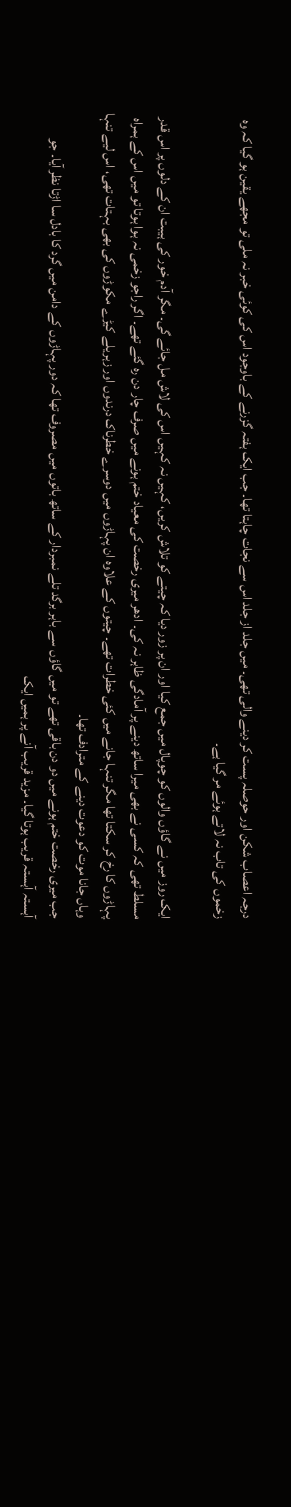درجہ اعصاب شکن اور حوصلہ پست کر دینے والی تھی۔ میں جلد از جلد اس سے نجات چاہتا تھا۔ جب ایک ہفتہ گزرنے کے باوجود اس کی کوئی خبر نہ ملی تو مجھے یقین ہو گیا کہ وہ زخموں کی تاب نہ لاتے ہوئے مر گیا ہے۔

ایک روز میں نے گاؤں والوں کو چوپال میں جمع کیا اور ان پر زور دیا کہ چیتے کو تلاش کریں، کہیں نہ کہیں اس کی لاش مل جائے گی۔ مگر آدم خور کی ہیبت ان کے دلوں پر اس قدر مسلط تھی کہ کسی نے بھی میرا ساتھ دینے پر آمادگی ظاہر نہ کی۔ ادھر میری رخصت کی معیاد ختم ہونے میں صرف چار دن رہ گئے تھے۔ اگر راجو زخمی نہ ہوا ہوتا تو میں اس کے ہمراہ پہاڑوں کا رخ کر سکتا تھا مگر تنہا جانے میں کئی خطرات تھے۔ چیتوں کے علاوہ ان پہاڑوں میں دوسرے خطرناک درندوں اور زہریلے کیڑے مکوڑوں کی بھی بہتات تھی، اس لیے تنہا وہاں جانا موت کو دعوت دینے کے مترادف تھا۔
جب میری رخصت ختم ہونے میں دو دن باقی تھے تو میں گاؤں سے باہر برگد تلے نمبردار کے ساتھ باتوں میں مصروف تھا کہ دور پہاڑوں کے دامن میں گرد کا بادل سا اڑتا نظر آیا۔ جو آہستہ آہستہ قریب ہوتا گیا۔ مزید قریب آنے پر ہمیں ایک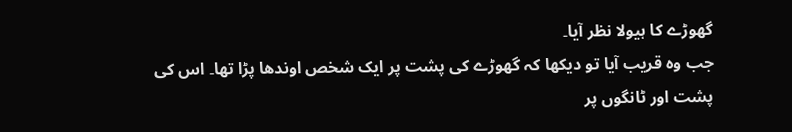گھوڑے کا ہیولا نظر آیا۔
جب وہ قریب آیا تو دیکھا کہ گھوڑے کی پشت پر ایک شخص اوندھا پڑا تھا۔ اس کی پشت اور ٹانگوں پر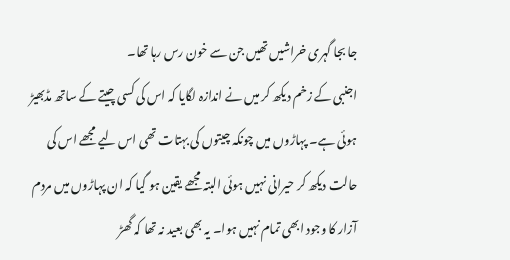جا بجا گہری خراشیں تھیں جن سے خون رس رہا تھا۔
اجنبی کے زخم دیکھ کر میں نے اندازہ لگایا کہ اس کی کسی چیتے کے ساتھ مڈبھیڑ ہوئی ہے۔ پہاڑوں میں چونکہ چیتوں کی بہتات تھی اس لیے مجھے اس کی حالت دیکھ کر حیرانی نہیں ہوئی البتہ مجھے یقین ہو گیا کہ ان پہاڑوں میں مردم آزار کا وجود ابھی تمام نہیں ہوا۔ یہ بھی بعید نہ تھا کہ گھڑ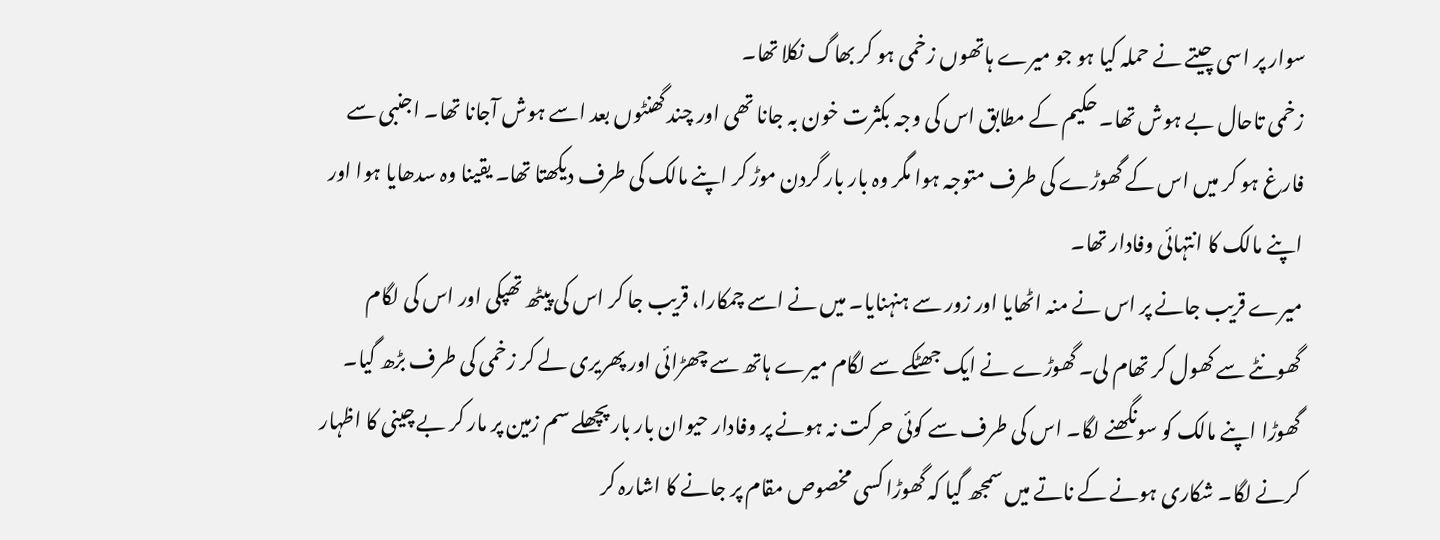سوار پر اسی چیتے نے حملہ کیا ہو جو میرے ہاتھوں زخمی ہو کر بھاگ نکلا تھا۔
زخمی تاحال بے ہوش تھا۔ حکیم کے مطابق اس کی وجہ بکثرت خون بہ جانا تھی اور چند گھنٹوں بعد اسے ہوش آجانا تھا۔ اجنبی سے فارغ ہو کر میں اس کے گھوڑے کی طرف متوجہ ہوا مگر وہ بار بار گردن موڑ کر اپنے مالک کی طرف دیکھتا تھا۔ یقینا وہ سدھایا ہوا اور اپنے مالک کا انتہائی وفادار تھا۔
میرے قریب جانے پر اس نے منہ اٹھایا اور زور سے ہنہنایا۔ میں نے اسے چمکارا، قریب جا کر اس کی پیٹھ تھپکی اور اس کی لگام گھونٹے سے کھول کر تھام لی۔ گھوڑے نے ایک جھٹکے سے لگام میرے ہاتھ سے چھڑائی اور پھریری لے کر زخمی کی طرف بڑھ گیا۔
گھوڑا اپنے مالک کو سونگھنے لگا۔ اس کی طرف سے کوئی حرکت نہ ہونے پر وفادار حیوان بار بار پچھلے سم زمین پر مار کر بے چینی کا اظہار کرنے لگا۔ شکاری ہونے کے ناتے میں سمجھ گیا کہ گھوڑا کسی مخصوص مقام پر جانے کا اشارہ کر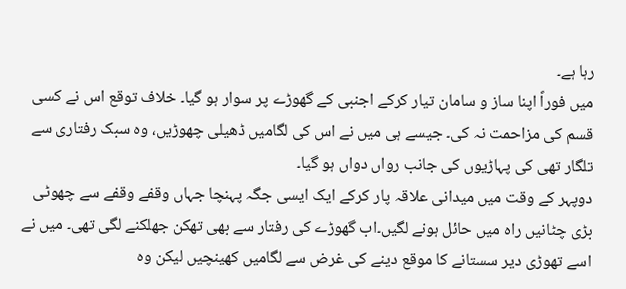رہا ہے۔
میں فوراً اپنا ساز و سامان تیار کرکے اجنبی کے گھوڑے پر سوار ہو گیا۔ خلاف توقع اس نے کسی قسم کی مزاحمت نہ کی۔ جیسے ہی میں نے اس کی لگامیں ڈھیلی چھوڑیں، وہ سبک رفتاری سے تلگار تھی کی پہاڑیوں کی جانب رواں دواں ہو گیا۔
دوپہر کے وقت میں میدانی علاقہ پار کرکے ایک ایسی جگہ پہنچا جہاں وقفے وقفے سے چھوٹی بڑی چٹانیں راہ میں حائل ہونے لگیں۔اب گھوڑے کی رفتار سے بھی تھکن جھلکنے لگی تھی۔ میں نے اسے تھوڑی دیر سستانے کا موقع دینے کی غرض سے لگامیں کھینچیں لیکن وہ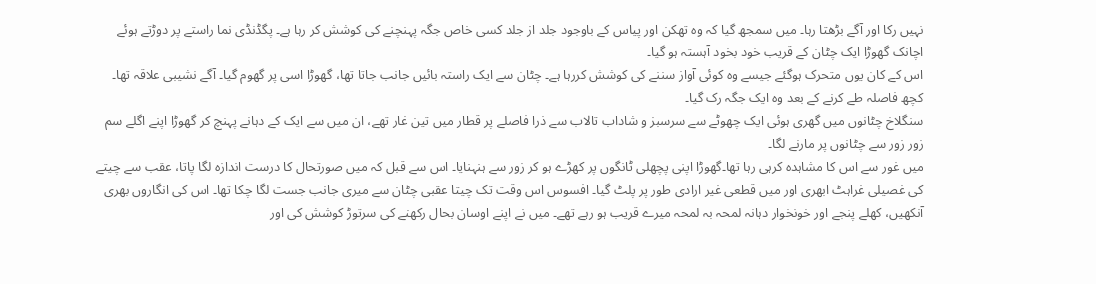نہیں رکا اور آگے بڑھتا رہا۔ میں سمجھ گیا کہ وہ تھکن اور پیاس کے باوجود جلد از جلد کسی خاص جگہ پہنچنے کی کوشش کر رہا ہے۔ پگڈنڈی نما راستے پر دوڑتے ہوئے اچانک گھوڑا ایک چٹان کے قریب خود بخود آہستہ ہو گیا۔
اس کے کان یوں متحرک ہوگئے جیسے وہ کوئی آواز سننے کی کوشش کررہا ہے۔ چٹان سے ایک راستہ بائیں جانب جاتا تھا، گھوڑا اسی پر گھوم گیا۔ آگے نشیبی علاقہ تھا۔ کچھ فاصلہ طے کرنے کے بعد وہ ایک جگہ رک گیا۔
سنگلاخ چٹانوں میں گھری ہوئی ایک چھوٹے سے سرسبز و شاداب تالاب سے ذرا فاصلے پر قطار میں تین غار تھے، ان میں سے ایک کے دہانے پہنچ کر گھوڑا اپنے اگلے سم زور زور سے چٹانوں پر مارنے لگا۔
میں غور سے اس کا مشاہدہ کرہی رہا تھا۔گھوڑا اپنی پچھلی ٹانگوں پر کھڑے ہو کر زور سے ہنہنایا۔ اس سے قبل کہ میں صورتحال کا درست اندازہ لگا پاتا، عقب سے چیتے کی غصیلی غراہٹ ابھری اور میں قطعی غیر ارادی طور پر پلٹ گیا۔ افسوس اس وقت تک چیتا عقبی چٹان سے میری جانب جست لگا چکا تھا۔ اس کی انگاروں بھری آنکھیں، کھلے پنجے اور خونخوار دہانہ لمحہ بہ لمحہ میرے قریب ہو رہے تھے۔ میں نے اپنے اوسان بحال رکھنے کی سرتوڑ کوشش کی اور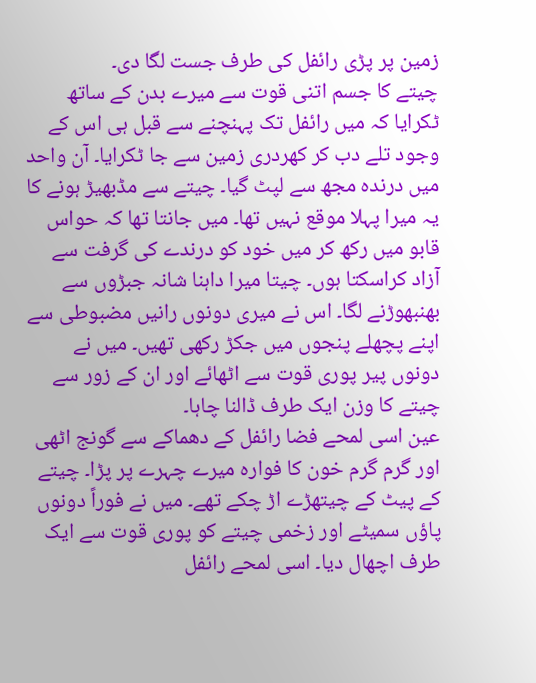زمین پر پڑی رائفل کی طرف جست لگا دی۔
چیتے کا جسم اتنی قوت سے میرے بدن کے ساتھ ٹکرایا کہ میں رائفل تک پہنچنے سے قبل ہی اس کے وجود تلے دب کر کھردری زمین سے جا ٹکرایا۔ آن واحد میں درندہ مجھ سے لپٹ گیا۔ چیتے سے مڈبھیڑ ہونے کا یہ میرا پہلا موقع نہیں تھا۔ میں جانتا تھا کہ حواس قابو میں رکھ کر میں خود کو درندے کی گرفت سے آزاد کراسکتا ہوں۔ چیتا میرا داہنا شانہ جبڑوں سے بھنبھوڑنے لگا۔ اس نے میری دونوں رانیں مضبوطی سے اپنے پچھلے پنجوں میں جکڑ رکھی تھیں۔ میں نے دونوں پیر پوری قوت سے اٹھائے اور ان کے زور سے چیتے کا وزن ایک طرف ڈالنا چاہا۔
عین اسی لمحے فضا رائفل کے دھماکے سے گونج اٹھی اور گرم گرم خون کا فوارہ میرے چہرے پر پڑا۔ چیتے کے پیٹ کے چیتھڑے اڑ چکے تھے۔ میں نے فوراً دونوں پاؤں سمیٹے اور زخمی چیتے کو پوری قوت سے ایک طرف اچھال دیا۔ اسی لمحے رائفل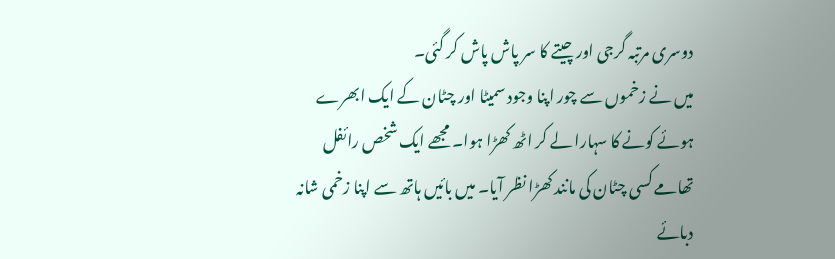دوسری مرتبہ گرجی اور چیتے کا سر پاش پاش کر گئی۔
میں نے زخموں سے چور اپنا وجود سمیٹا اور چٹان کے ایک ابھرے ہوئے کونے کا سہارا لے کر اٹھ کھڑا ہوا۔ مجھے ایک شخص رائفل تھامے کسی چٹان کی مانند کھڑا نظر آیا۔ میں بائیں ہاتھ سے اپنا زخمی شانہ دبائے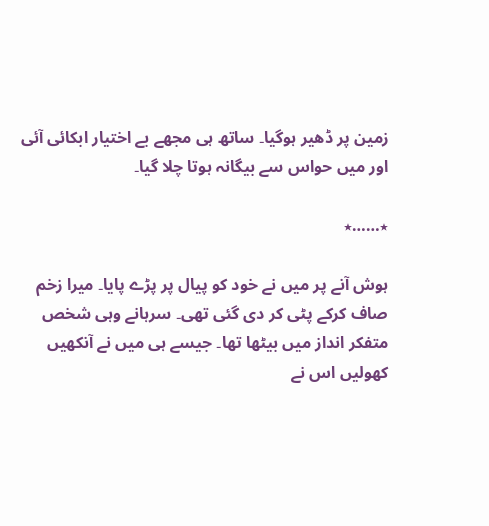زمین پر ڈھیر ہوگیا۔ ساتھ ہی مجھے بے اختیار ابکائی آئی اور میں حواس سے بیگانہ ہوتا چلا گیا۔

٭……٭

ہوش آنے پر میں نے خود کو پیال پر پڑے پایا۔ میرا زخم صاف کرکے پٹی کر دی گئی تھی۔ سرہانے وہی شخص متفکر انداز میں بیٹھا تھا۔ جیسے ہی میں نے آنکھیں کھولیں اس نے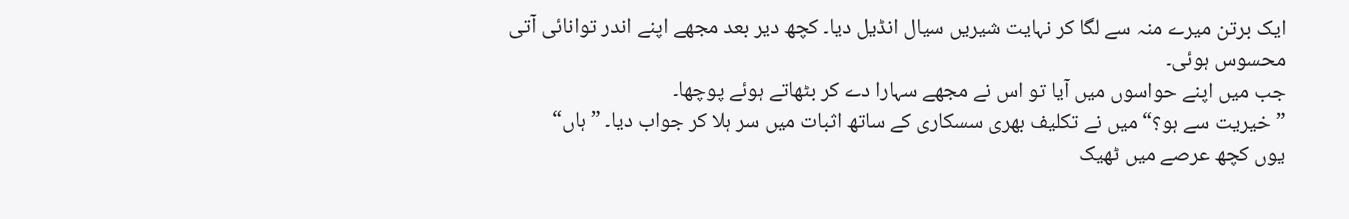ایک برتن میرے منہ سے لگا کر نہایت شیریں سیال انڈیل دیا۔ کچھ دیر بعد مجھے اپنے اندر توانائی آتی محسوس ہوئی۔
جب میں اپنے حواسوں میں آیا تو اس نے مجھے سہارا دے کر بٹھاتے ہوئے پوچھا۔
”خیریت سے ہو؟“ میں نے تکلیف بھری سسکاری کے ساتھ اثبات میں سر ہلا کر جواب دیا۔ ”ہاں“
یوں کچھ عرصے میں ٹھیک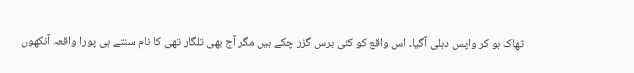ٹھاک ہو کر واپس دہلی آگیا۔ اس واقع کو کئی برس گزر چکے ہیں مگر آج بھی تلگار تھی کا نام سنتے ہی پورا واقعہ آنکھوں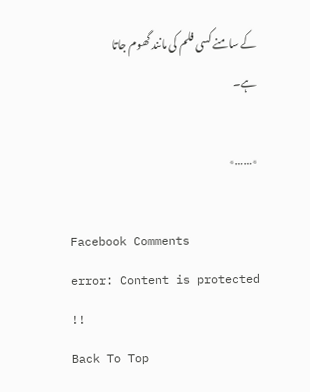کے سامنے کسی فلم کی مانند گھوم جاتا ہے۔

٭……٭

Facebook Comments
error: Content is protected !!
Back To Top